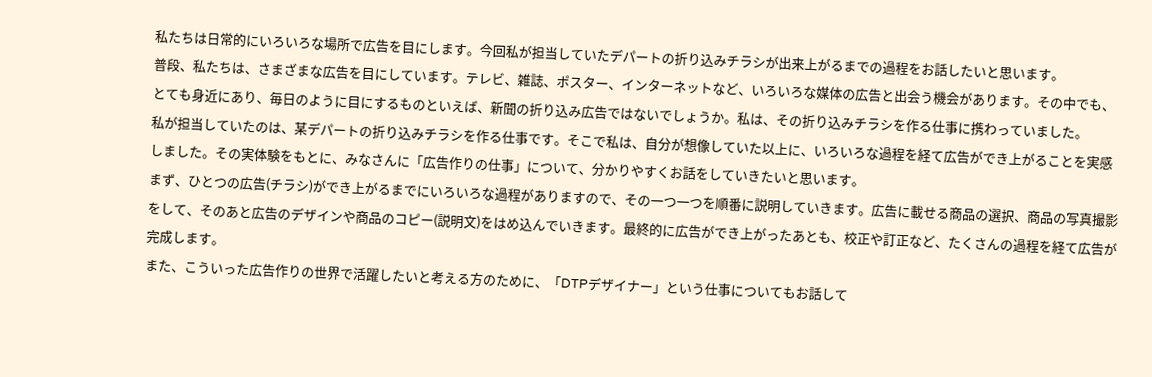私たちは日常的にいろいろな場所で広告を目にします。今回私が担当していたデパートの折り込みチラシが出来上がるまでの過程をお話したいと思います。
普段、私たちは、さまざまな広告を目にしています。テレビ、雑誌、ポスター、インターネットなど、いろいろな媒体の広告と出会う機会があります。その中でも、とても身近にあり、毎日のように目にするものといえば、新聞の折り込み広告ではないでしょうか。私は、その折り込みチラシを作る仕事に携わっていました。
私が担当していたのは、某デパートの折り込みチラシを作る仕事です。そこで私は、自分が想像していた以上に、いろいろな過程を経て広告ができ上がることを実感しました。その実体験をもとに、みなさんに「広告作りの仕事」について、分かりやすくお話をしていきたいと思います。
まず、ひとつの広告(チラシ)ができ上がるまでにいろいろな過程がありますので、その一つ一つを順番に説明していきます。広告に載せる商品の選択、商品の写真撮影をして、そのあと広告のデザインや商品のコピー(説明文)をはめ込んでいきます。最終的に広告ができ上がったあとも、校正や訂正など、たくさんの過程を経て広告が完成します。
また、こういった広告作りの世界で活躍したいと考える方のために、「DTPデザイナー」という仕事についてもお話して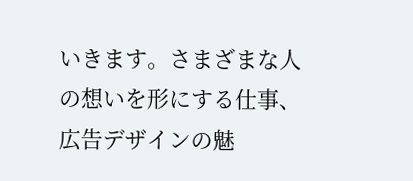いきます。さまざまな人の想いを形にする仕事、広告デザインの魅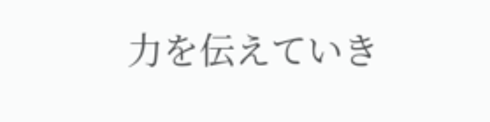力を伝えていき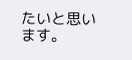たいと思います。